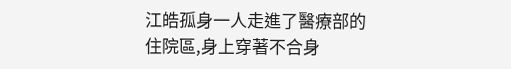江皓孤身一人走進了醫療部的住院區,身上穿著不合身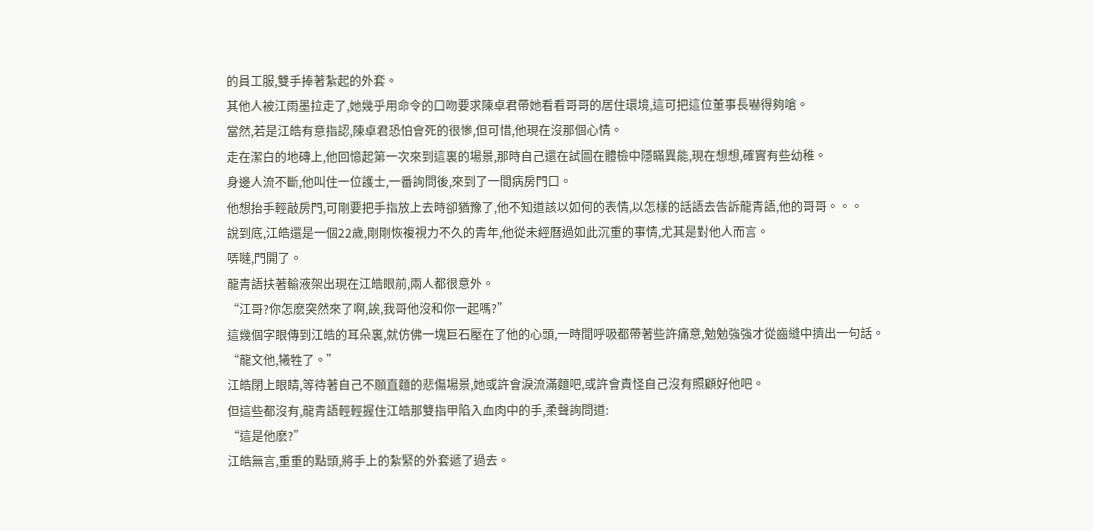的員工服,雙手捧著紮起的外套。
其他人被江雨墨拉走了,她幾乎用命令的口吻要求陳卓君帶她看看哥哥的居住環境,這可把這位董事長嚇得夠嗆。
當然,若是江皓有意指認,陳卓君恐怕會死的很慘,但可惜,他現在沒那個心情。
走在潔白的地磚上,他回憶起第一次來到這裏的場景,那時自己還在試圖在體檢中隱瞞異能,現在想想,確實有些幼稚。
身邊人流不斷,他叫住一位護士,一番詢問後,來到了一間病房門口。
他想抬手輕敲房門,可剛要把手指放上去時卻猶豫了,他不知道該以如何的表情,以怎樣的話語去告訴龍青語,他的哥哥。。。
說到底,江皓還是一個22歲,剛剛恢複視力不久的青年,他從未經曆過如此沉重的事情,尤其是對他人而言。
哢噠,門開了。
龍青語扶著輸液架出現在江皓眼前,兩人都很意外。
“江哥?你怎麽突然來了啊,誒,我哥他沒和你一起嗎?”
這幾個字眼傳到江皓的耳朵裏,就仿佛一塊巨石壓在了他的心頭,一時間呼吸都帶著些許痛意,勉勉強強才從齒縫中擠出一句話。
“龍文他,犧牲了。”
江皓閉上眼睛,等待著自己不願直麵的悲傷場景,她或許會淚流滿麵吧,或許會責怪自己沒有照顧好他吧。
但這些都沒有,龍青語輕輕握住江皓那雙指甲陷入血肉中的手,柔聲詢問道:
“這是他麽?”
江皓無言,重重的點頭,將手上的紮緊的外套遞了過去。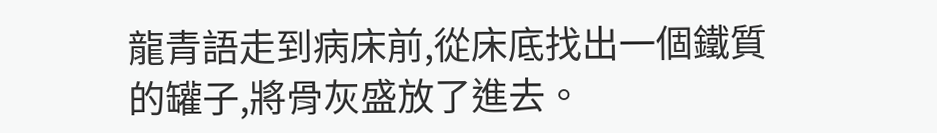龍青語走到病床前,從床底找出一個鐵質的罐子,將骨灰盛放了進去。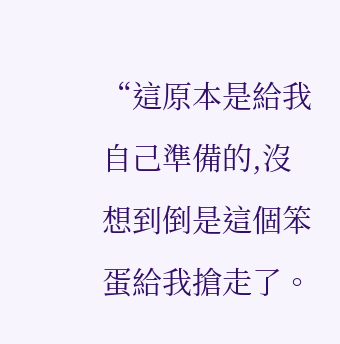“這原本是給我自己準備的,沒想到倒是這個笨蛋給我搶走了。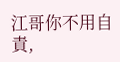江哥你不用自責,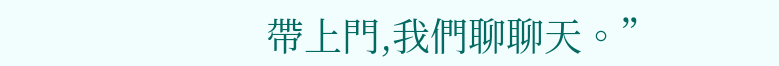帶上門,我們聊聊天。”